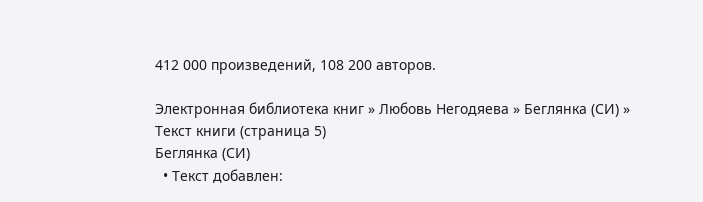412 000 произведений, 108 200 авторов.

Электронная библиотека книг » Любовь Негодяева » Беглянка (СИ) » Текст книги (страница 5)
Беглянка (СИ)
  • Текст добавлен: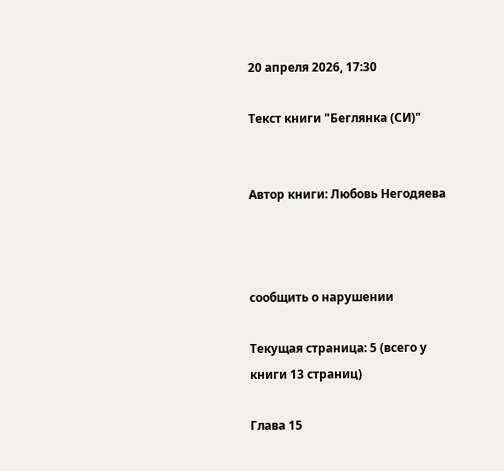20 апреля 2026, 17:30

Текст книги "Беглянка (СИ)"


Автор книги: Любовь Негодяева



сообщить о нарушении

Текущая страница: 5 (всего у книги 13 страниц)

Глава 15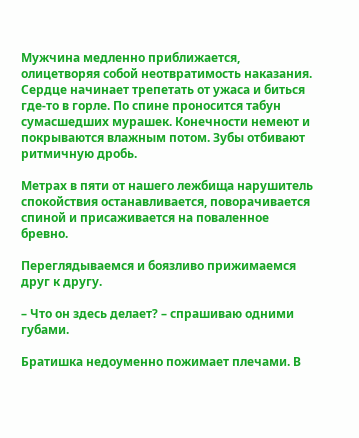Мужчина медленно приближается, олицетворяя собой неотвратимость наказания. Сердце начинает трепетать от ужаса и биться где-то в горле. По спине проносится табун сумасшедших мурашек. Конечности немеют и покрываются влажным потом. Зубы отбивают ритмичную дробь.

Метрах в пяти от нашего лежбища нарушитель спокойствия останавливается, поворачивается спиной и присаживается на поваленное бревно.

Переглядываемся и боязливо прижимаемся друг к другу.

– Что он здесь делает? – спрашиваю одними губами.

Братишка недоуменно пожимает плечами. В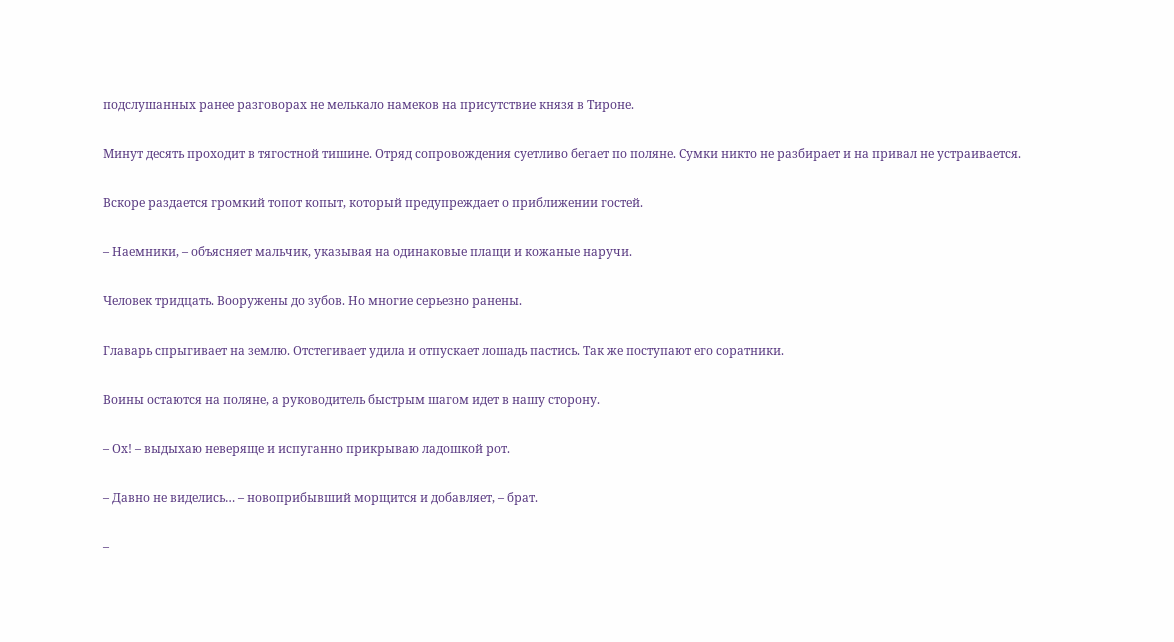подслушанных ранее разговорах не мелькало намеков на присутствие князя в Тироне.

Минут десять проходит в тягостной тишине. Отряд сопровождения суетливо бегает по поляне. Сумки никто не разбирает и на привал не устраивается.

Вскоре раздается громкий топот копыт, который предупреждает о приближении гостей.

– Наемники, – объясняет мальчик, указывая на одинаковые плащи и кожаные наручи.

Человек тридцать. Вооружены до зубов. Но многие серьезно ранены.

Главарь спрыгивает на землю. Отстегивает удила и отпускает лошадь пастись. Так же поступают его соратники.

Воины остаются на поляне, а руководитель быстрым шагом идет в нашу сторону.

– Ох! – выдыхаю неверяще и испуганно прикрываю ладошкой рот.

– Давно не виделись… – новоприбывший морщится и добавляет, – брат.

–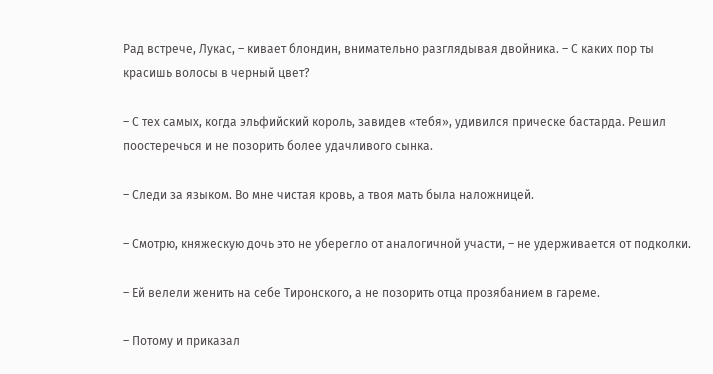Рад встрече, Лукас, – кивает блондин, внимательно разглядывая двойника. – С каких пор ты красишь волосы в черный цвет?

– С тех самых, когда эльфийский король, завидев «тебя», удивился прическе бастарда. Решил поостеречься и не позорить более удачливого сынка.

– Следи за языком. Во мне чистая кровь, а твоя мать была наложницей.

– Смотрю, княжескую дочь это не уберегло от аналогичной участи, – не удерживается от подколки.

– Ей велели женить на себе Тиронского, а не позорить отца прозябанием в гареме.

– Потому и приказал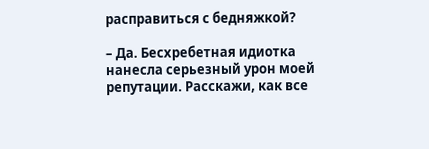расправиться с бедняжкой?

– Да. Бесхребетная идиотка нанесла серьезный урон моей репутации. Расскажи, как все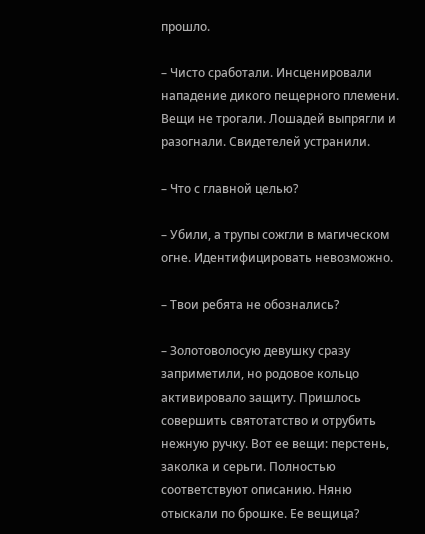прошло.

– Чисто сработали. Инсценировали нападение дикого пещерного племени. Вещи не трогали. Лошадей выпрягли и разогнали. Свидетелей устранили.

– Что с главной целью?

– Убили, а трупы сожгли в магическом огне. Идентифицировать невозможно.

– Твои ребята не обознались?

– Золотоволосую девушку сразу заприметили, но родовое кольцо активировало защиту. Пришлось совершить святотатство и отрубить нежную ручку. Вот ее вещи: перстень, заколка и серьги. Полностью соответствуют описанию. Няню отыскали по брошке. Ее вещица?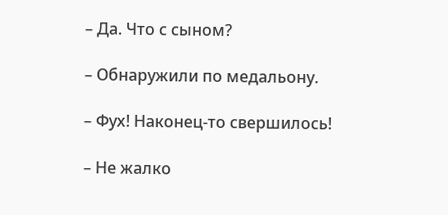– Да. Что с сыном?

– Обнаружили по медальону.

– Фух! Наконец-то свершилось!

– Не жалко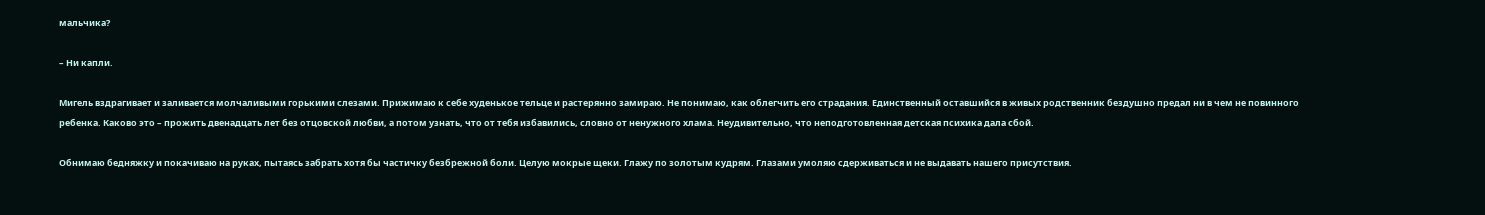мальчика?

– Ни капли.

Мигель вздрагивает и заливается молчаливыми горькими слезами. Прижимаю к себе худенькое тельце и растерянно замираю. Не понимаю, как облегчить его страдания. Единственный оставшийся в живых родственник бездушно предал ни в чем не повинного ребенка. Каково это – прожить двенадцать лет без отцовской любви, а потом узнать, что от тебя избавились, словно от ненужного хлама. Неудивительно, что неподготовленная детская психика дала сбой.

Обнимаю бедняжку и покачиваю на руках, пытаясь забрать хотя бы частичку безбрежной боли. Целую мокрые щеки. Глажу по золотым кудрям. Глазами умоляю сдерживаться и не выдавать нашего присутствия.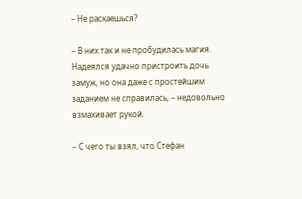– Не раскаешься?

– В них так и не пробудилась магия. Надеялся удачно пристроить дочь замуж, но она даже с простейшим заданием не справилась, – недовольно взмахивает рукой.

– С чего ты взял, что Стефан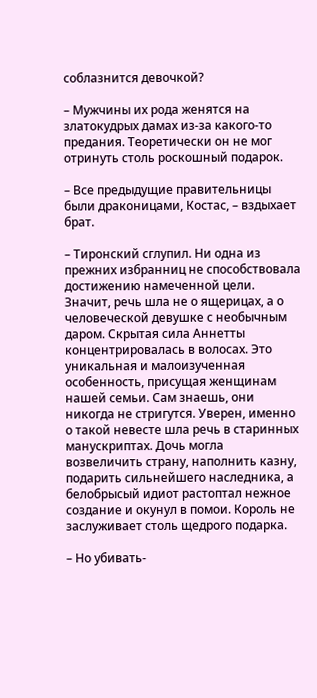соблазнится девочкой?

– Мужчины их рода женятся на златокудрых дамах из-за какого-то предания. Теоретически он не мог отринуть столь роскошный подарок.

– Все предыдущие правительницы были драконицами, Костас, – вздыхает брат.

– Тиронский сглупил. Ни одна из прежних избранниц не способствовала достижению намеченной цели. Значит, речь шла не о ящерицах, а о человеческой девушке с необычным даром. Скрытая сила Аннетты концентрировалась в волосах. Это уникальная и малоизученная особенность, присущая женщинам нашей семьи. Сам знаешь, они никогда не стригутся. Уверен, именно о такой невесте шла речь в старинных манускриптах. Дочь могла возвеличить страну, наполнить казну, подарить сильнейшего наследника, а белобрысый идиот растоптал нежное создание и окунул в помои. Король не заслуживает столь щедрого подарка.

– Но убивать-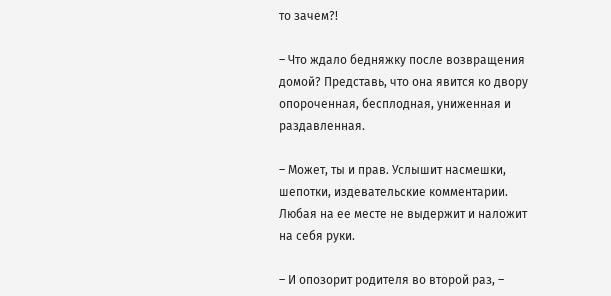то зачем?!

– Что ждало бедняжку после возвращения домой? Представь, что она явится ко двору опороченная, бесплодная, униженная и раздавленная.

– Может, ты и прав. Услышит насмешки, шепотки, издевательские комментарии. Любая на ее месте не выдержит и наложит на себя руки.

– И опозорит родителя во второй раз, –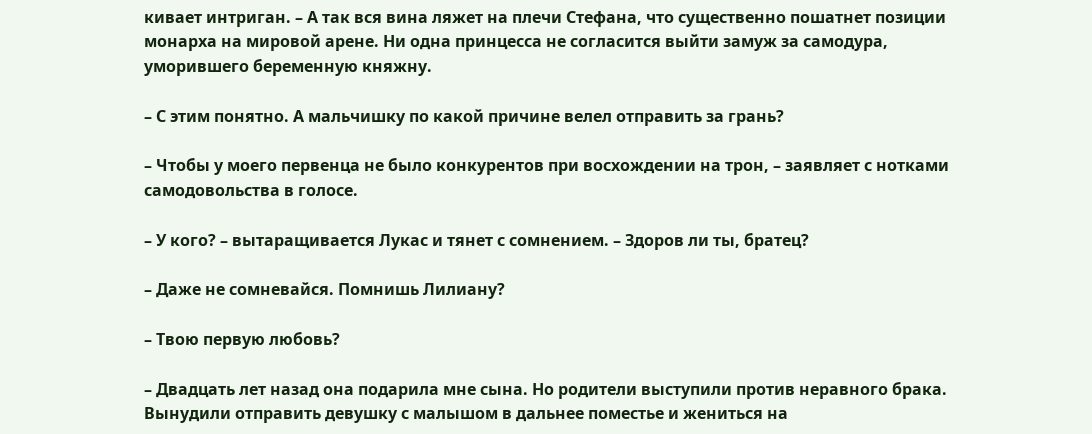кивает интриган. – А так вся вина ляжет на плечи Стефана, что существенно пошатнет позиции монарха на мировой арене. Ни одна принцесса не согласится выйти замуж за самодура, уморившего беременную княжну.

– С этим понятно. А мальчишку по какой причине велел отправить за грань?

– Чтобы у моего первенца не было конкурентов при восхождении на трон, – заявляет с нотками самодовольства в голосе.

– У кого? – вытаращивается Лукас и тянет с сомнением. – Здоров ли ты, братец?

– Даже не сомневайся. Помнишь Лилиану?

– Твою первую любовь?

– Двадцать лет назад она подарила мне сына. Но родители выступили против неравного брака. Вынудили отправить девушку с малышом в дальнее поместье и жениться на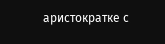аристократке с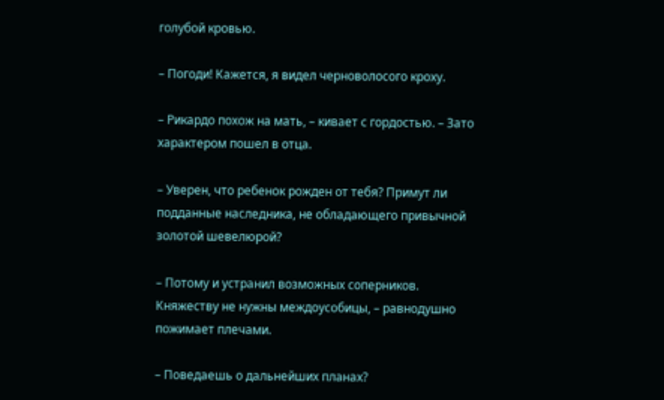голубой кровью.

– Погоди! Кажется, я видел черноволосого кроху.

– Рикардо похож на мать, – кивает с гордостью. – Зато характером пошел в отца.

– Уверен, что ребенок рожден от тебя? Примут ли подданные наследника, не обладающего привычной золотой шевелюрой?

– Потому и устранил возможных соперников. Княжеству не нужны междоусобицы, – равнодушно пожимает плечами.

– Поведаешь о дальнейших планах?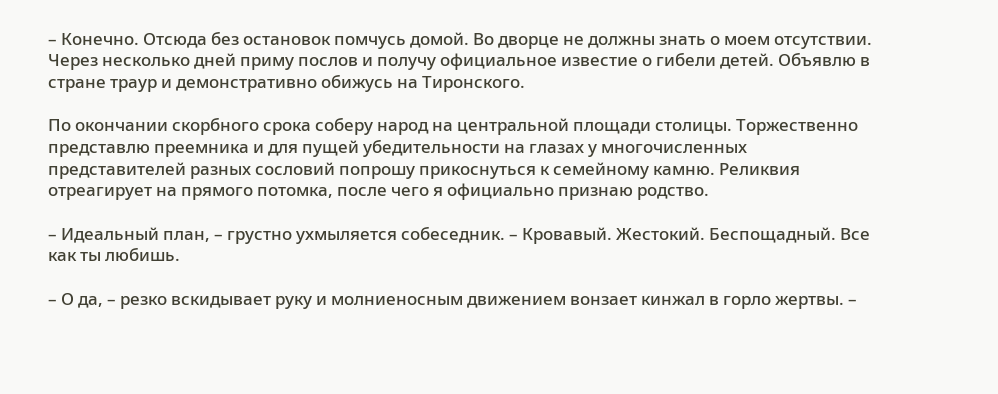– Конечно. Отсюда без остановок помчусь домой. Во дворце не должны знать о моем отсутствии. Через несколько дней приму послов и получу официальное известие о гибели детей. Объявлю в стране траур и демонстративно обижусь на Тиронского.

По окончании скорбного срока соберу народ на центральной площади столицы. Торжественно представлю преемника и для пущей убедительности на глазах у многочисленных представителей разных сословий попрошу прикоснуться к семейному камню. Реликвия отреагирует на прямого потомка, после чего я официально признаю родство.

– Идеальный план, – грустно ухмыляется собеседник. – Кровавый. Жестокий. Беспощадный. Все как ты любишь.

– О да, – резко вскидывает руку и молниеносным движением вонзает кинжал в горло жертвы. –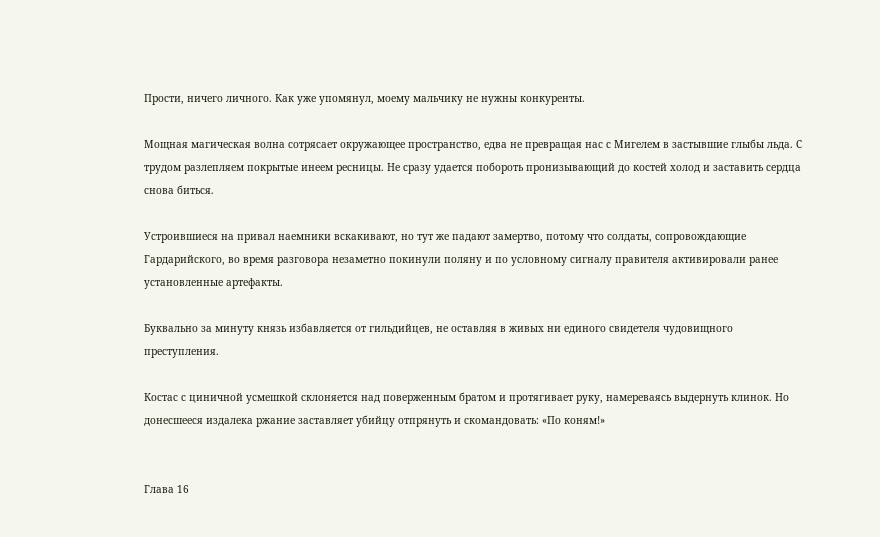Прости, ничего личного. Как уже упомянул, моему мальчику не нужны конкуренты.

Мощная магическая волна сотрясает окружающее пространство, едва не превращая нас с Мигелем в застывшие глыбы льда. С трудом разлепляем покрытые инеем ресницы. Не сразу удается побороть пронизывающий до костей холод и заставить сердца снова биться.

Устроившиеся на привал наемники вскакивают, но тут же падают замертво, потому что солдаты, сопровождающие Гардарийского, во время разговора незаметно покинули поляну и по условному сигналу правителя активировали ранее установленные артефакты.

Буквально за минуту князь избавляется от гильдийцев, не оставляя в живых ни единого свидетеля чудовищного преступления.

Костас с циничной усмешкой склоняется над поверженным братом и протягивает руку, намереваясь выдернуть клинок. Но донесшееся издалека ржание заставляет убийцу отпрянуть и скомандовать: «По коням!»


Глава 16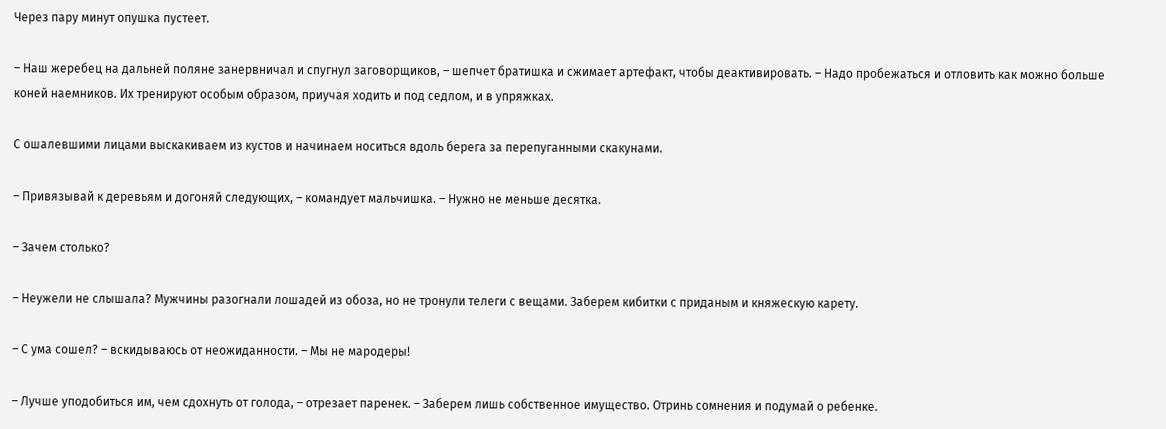Через пару минут опушка пустеет.

– Наш жеребец на дальней поляне занервничал и спугнул заговорщиков, – шепчет братишка и сжимает артефакт, чтобы деактивировать. – Надо пробежаться и отловить как можно больше коней наемников. Их тренируют особым образом, приучая ходить и под седлом, и в упряжках.

С ошалевшими лицами выскакиваем из кустов и начинаем носиться вдоль берега за перепуганными скакунами.

– Привязывай к деревьям и догоняй следующих, – командует мальчишка. – Нужно не меньше десятка.

– Зачем столько?

– Неужели не слышала? Мужчины разогнали лошадей из обоза, но не тронули телеги с вещами. Заберем кибитки с приданым и княжескую карету.

– С ума сошел? – вскидываюсь от неожиданности. – Мы не мародеры!

– Лучше уподобиться им, чем сдохнуть от голода, – отрезает паренек. – Заберем лишь собственное имущество. Отринь сомнения и подумай о ребенке.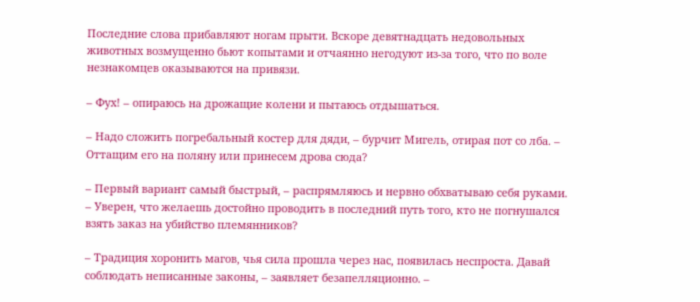Последние слова прибавляют ногам прыти. Вскоре девятнадцать недовольных животных возмущенно бьют копытами и отчаянно негодуют из-за того, что по воле незнакомцев оказываются на привязи.

– Фух! – опираюсь на дрожащие колени и пытаюсь отдышаться.

– Надо сложить погребальный костер для дяди, – бурчит Мигель, отирая пот со лба. – Оттащим его на поляну или принесем дрова сюда?

– Первый вариант самый быстрый, – распрямляюсь и нервно обхватываю себя руками. – Уверен, что желаешь достойно проводить в последний путь того, кто не погнушался взять заказ на убийство племянников?

– Традиция хоронить магов, чья сила прошла через нас, появилась неспроста. Давай соблюдать неписанные законы, – заявляет безапелляционно. –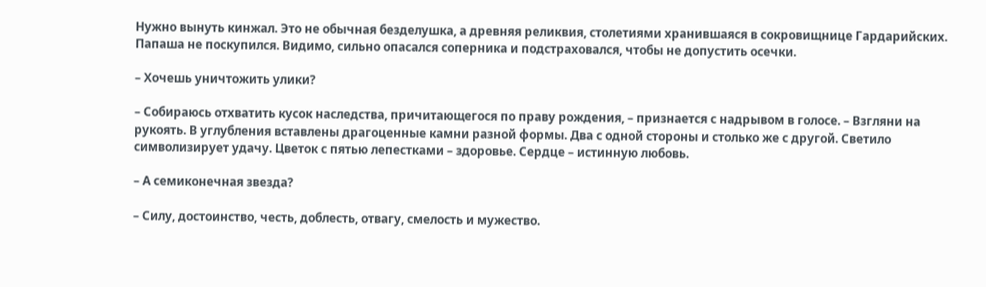Нужно вынуть кинжал. Это не обычная безделушка, а древняя реликвия, столетиями хранившаяся в сокровищнице Гардарийских. Папаша не поскупился. Видимо, сильно опасался соперника и подстраховался, чтобы не допустить осечки.

– Хочешь уничтожить улики?

– Собираюсь отхватить кусок наследства, причитающегося по праву рождения, – признается с надрывом в голосе. – Взгляни на рукоять. В углубления вставлены драгоценные камни разной формы. Два с одной стороны и столько же с другой. Светило символизирует удачу. Цветок с пятью лепестками – здоровье. Сердце – истинную любовь.

– А семиконечная звезда?

– Силу, достоинство, честь, доблесть, отвагу, смелость и мужество.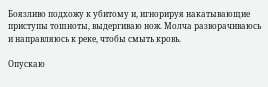Боязливо подхожу к убитому и, игнорируя накатывающие приступы тошноты, выдергиваю нож. Молча разворачиваюсь и направляюсь к реке, чтобы смыть кровь.

Опускаю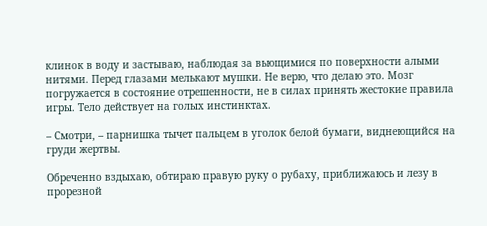клинок в воду и застываю, наблюдая за вьющимися по поверхности алыми нитями. Перед глазами мелькают мушки. Не верю, что делаю это. Мозг погружается в состояние отрешенности, не в силах принять жестокие правила игры. Тело действует на голых инстинктах.

– Смотри, – парнишка тычет пальцем в уголок белой бумаги, виднеющийся на груди жертвы.

Обреченно вздыхаю, обтираю правую руку о рубаху, приближаюсь и лезу в прорезной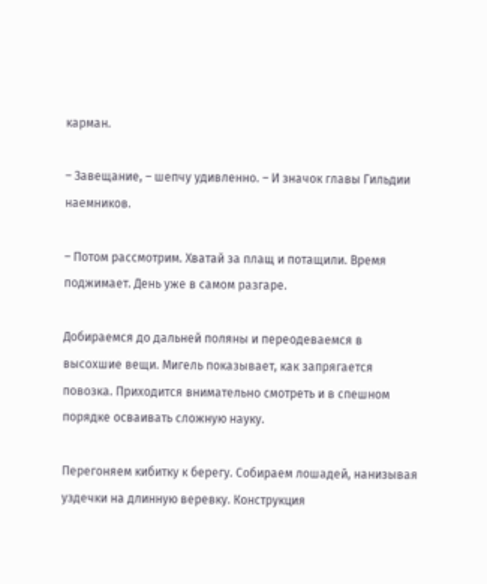карман.

– Завещание, – шепчу удивленно. – И значок главы Гильдии наемников.

– Потом рассмотрим. Хватай за плащ и потащили. Время поджимает. День уже в самом разгаре.

Добираемся до дальней поляны и переодеваемся в высохшие вещи. Мигель показывает, как запрягается повозка. Приходится внимательно смотреть и в спешном порядке осваивать сложную науку.

Перегоняем кибитку к берегу. Собираем лошадей, нанизывая уздечки на длинную веревку. Конструкция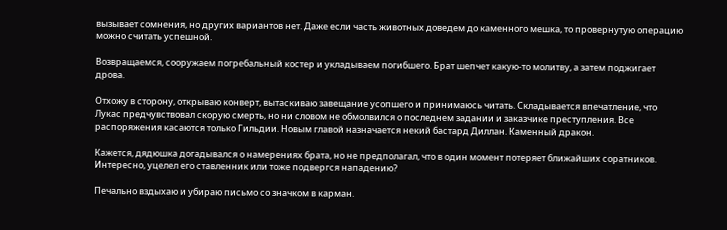вызывает сомнения, но других вариантов нет. Даже если часть животных доведем до каменного мешка, то провернутую операцию можно считать успешной.

Возвращаемся, сооружаем погребальный костер и укладываем погибшего. Брат шепчет какую-то молитву, а затем поджигает дрова.

Отхожу в сторону, открываю конверт, вытаскиваю завещание усопшего и принимаюсь читать. Складывается впечатление, что Лукас предчувствовал скорую смерть, но ни словом не обмолвился о последнем задании и заказчике преступления. Все распоряжения касаются только Гильдии. Новым главой назначается некий бастард Диллан. Каменный дракон.

Кажется, дядюшка догадывался о намерениях брата, но не предполагал, что в один момент потеряет ближайших соратников. Интересно, уцелел его ставленник или тоже подвергся нападению?

Печально вздыхаю и убираю письмо со значком в карман.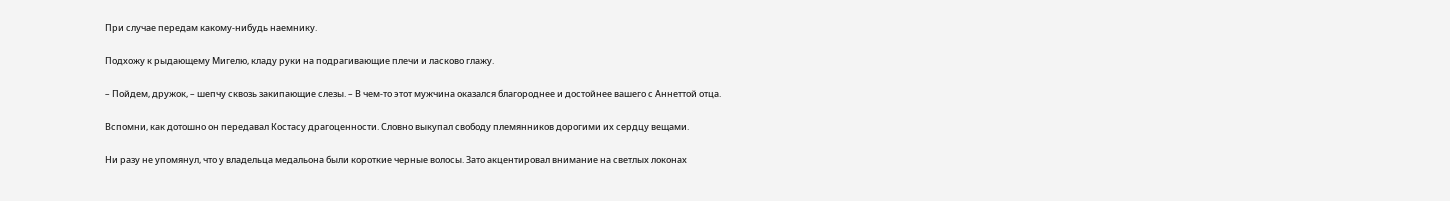При случае передам какому-нибудь наемнику.

Подхожу к рыдающему Мигелю, кладу руки на подрагивающие плечи и ласково глажу.

– Пойдем, дружок, – шепчу сквозь закипающие слезы. – В чем-то этот мужчина оказался благороднее и достойнее вашего с Аннеттой отца.

Вспомни, как дотошно он передавал Костасу драгоценности. Словно выкупал свободу племянников дорогими их сердцу вещами.

Ни разу не упомянул, что у владельца медальона были короткие черные волосы. Зато акцентировал внимание на светлых локонах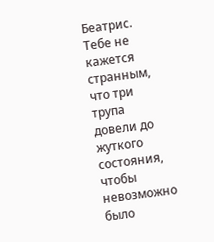Беатрис. Тебе не кажется странным, что три трупа довели до жуткого состояния, чтобы невозможно было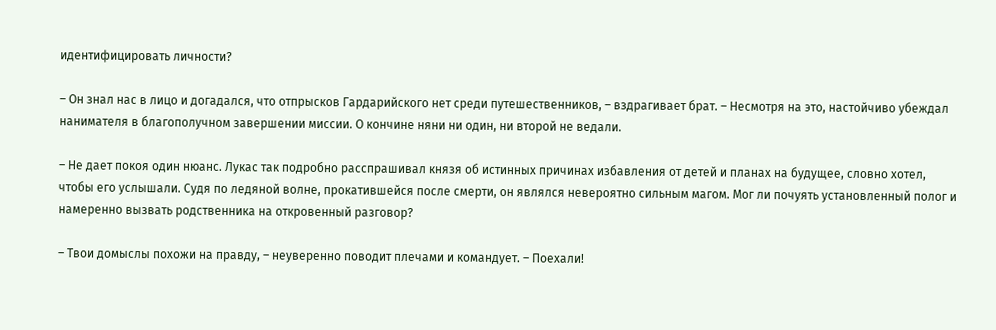идентифицировать личности?

– Он знал нас в лицо и догадался, что отпрысков Гардарийского нет среди путешественников, – вздрагивает брат. – Несмотря на это, настойчиво убеждал нанимателя в благополучном завершении миссии. О кончине няни ни один, ни второй не ведали.

– Не дает покоя один нюанс. Лукас так подробно расспрашивал князя об истинных причинах избавления от детей и планах на будущее, словно хотел, чтобы его услышали. Судя по ледяной волне, прокатившейся после смерти, он являлся невероятно сильным магом. Мог ли почуять установленный полог и намеренно вызвать родственника на откровенный разговор?

– Твои домыслы похожи на правду, – неуверенно поводит плечами и командует. – Поехали!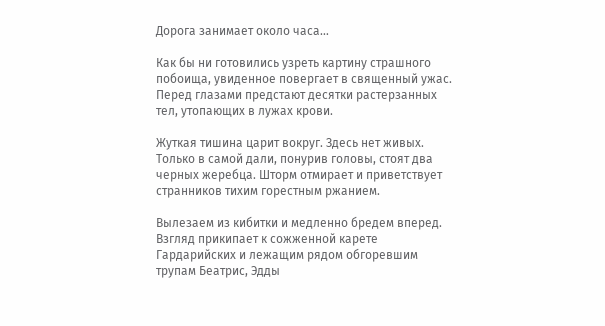Дорога занимает около часа…

Как бы ни готовились узреть картину страшного побоища, увиденное повергает в священный ужас. Перед глазами предстают десятки растерзанных тел, утопающих в лужах крови.

Жуткая тишина царит вокруг. Здесь нет живых. Только в самой дали, понурив головы, стоят два черных жеребца. Шторм отмирает и приветствует странников тихим горестным ржанием.

Вылезаем из кибитки и медленно бредем вперед. Взгляд прикипает к сожженной карете Гардарийских и лежащим рядом обгоревшим трупам Беатрис, Эдды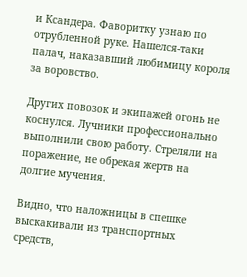и Ксандера. Фаворитку узнаю по отрубленной руке. Нашелся-таки палач, наказавший любимицу короля за воровство.

Других повозок и экипажей огонь не коснулся. Лучники профессионально выполнили свою работу. Стреляли на поражение, не обрекая жертв на долгие мучения.

Видно, что наложницы в спешке выскакивали из транспортных средств,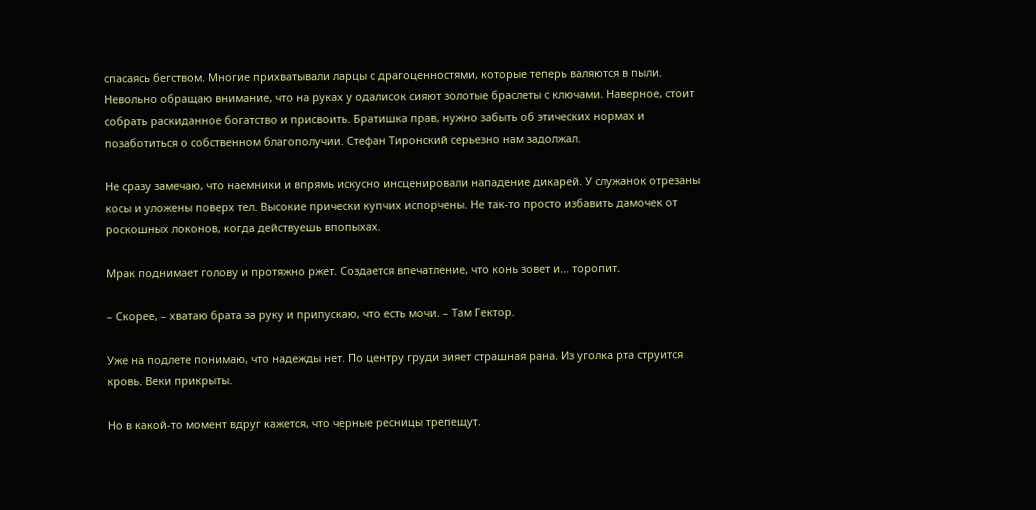спасаясь бегством. Многие прихватывали ларцы с драгоценностями, которые теперь валяются в пыли. Невольно обращаю внимание, что на руках у одалисок сияют золотые браслеты с ключами. Наверное, стоит собрать раскиданное богатство и присвоить. Братишка прав, нужно забыть об этических нормах и позаботиться о собственном благополучии. Стефан Тиронский серьезно нам задолжал.

Не сразу замечаю, что наемники и впрямь искусно инсценировали нападение дикарей. У служанок отрезаны косы и уложены поверх тел. Высокие прически купчих испорчены. Не так-то просто избавить дамочек от роскошных локонов, когда действуешь впопыхах.

Мрак поднимает голову и протяжно ржет. Создается впечатление, что конь зовет и… торопит.

– Скорее, – хватаю брата за руку и припускаю, что есть мочи. – Там Гектор.

Уже на подлете понимаю, что надежды нет. По центру груди зияет страшная рана. Из уголка рта струится кровь. Веки прикрыты.

Но в какой-то момент вдруг кажется, что черные ресницы трепещут.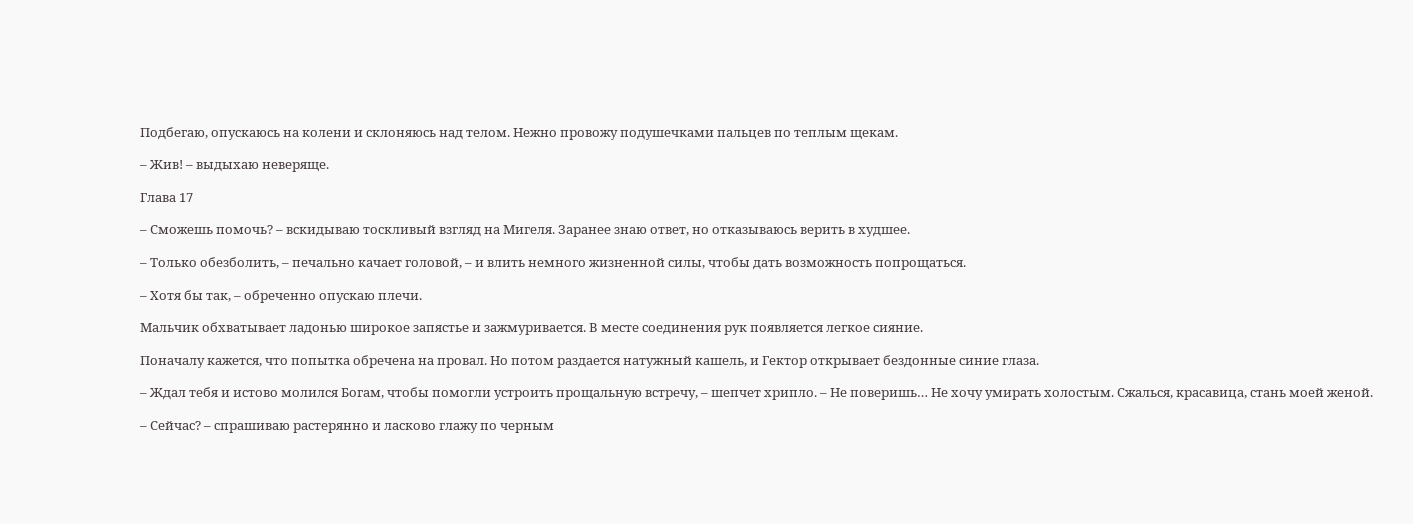Подбегаю, опускаюсь на колени и склоняюсь над телом. Нежно провожу подушечками пальцев по теплым щекам.

– Жив! – выдыхаю неверяще.

Глава 17

– Сможешь помочь? – вскидываю тоскливый взгляд на Мигеля. Заранее знаю ответ, но отказываюсь верить в худшее.

– Только обезболить, – печально качает головой, – и влить немного жизненной силы, чтобы дать возможность попрощаться.

– Хотя бы так, – обреченно опускаю плечи.

Мальчик обхватывает ладонью широкое запястье и зажмуривается. В месте соединения рук появляется легкое сияние.

Поначалу кажется, что попытка обречена на провал. Но потом раздается натужный кашель, и Гектор открывает бездонные синие глаза.

– Ждал тебя и истово молился Богам, чтобы помогли устроить прощальную встречу, – шепчет хрипло. – Не поверишь… Не хочу умирать холостым. Сжалься, красавица, стань моей женой.

– Сейчас? – спрашиваю растерянно и ласково глажу по черным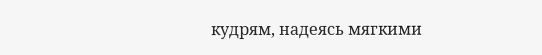кудрям, надеясь мягкими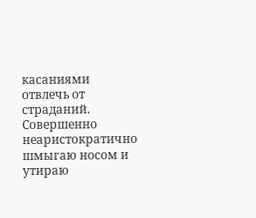касаниями отвлечь от страданий. Совершенно неаристократично шмыгаю носом и утираю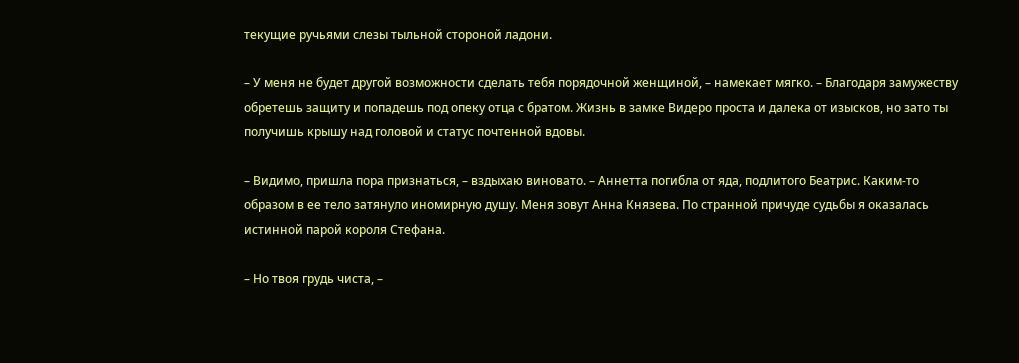текущие ручьями слезы тыльной стороной ладони.

– У меня не будет другой возможности сделать тебя порядочной женщиной, – намекает мягко. – Благодаря замужеству обретешь защиту и попадешь под опеку отца с братом. Жизнь в замке Видеро проста и далека от изысков, но зато ты получишь крышу над головой и статус почтенной вдовы.

– Видимо, пришла пора признаться, – вздыхаю виновато. – Аннетта погибла от яда, подлитого Беатрис. Каким-то образом в ее тело затянуло иномирную душу. Меня зовут Анна Князева. По странной причуде судьбы я оказалась истинной парой короля Стефана.

– Но твоя грудь чиста, –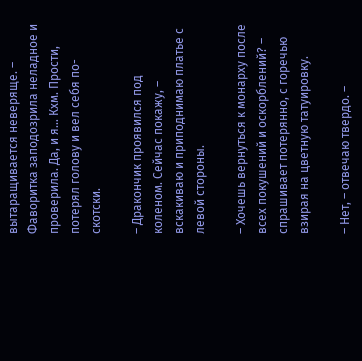вытаращивается неверяще. – Фаворитка заподозрила неладное и проверила. Да, и я… Кхм. Прости, потерял голову и вел себя по-скотски.

– Дракончик проявился под коленом. Сейчас покажу, – вскакиваю и приподнимаю платье с левой стороны.

– Хочешь вернуться к монарху после всех покушений и оскорблений? – спрашивает потерянно, с горечью взирая на цветную татуировку.

– Нет, – отвечаю твердо. –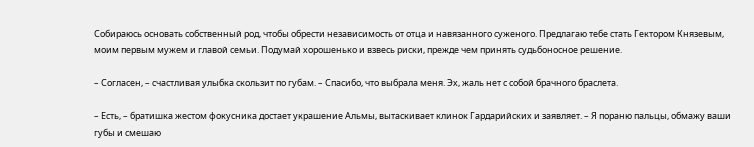Собираюсь основать собственный род, чтобы обрести независимость от отца и навязанного суженого. Предлагаю тебе стать Гектором Князевым, моим первым мужем и главой семьи. Подумай хорошенько и взвесь риски, прежде чем принять судьбоносное решение.

– Согласен, – счастливая улыбка скользит по губам. – Спасибо, что выбрала меня. Эх, жаль нет с собой брачного браслета.

– Есть, – братишка жестом фокусника достает украшение Альмы, вытаскивает клинок Гардарийских и заявляет. – Я пораню пальцы, обмажу ваши губы и смешаю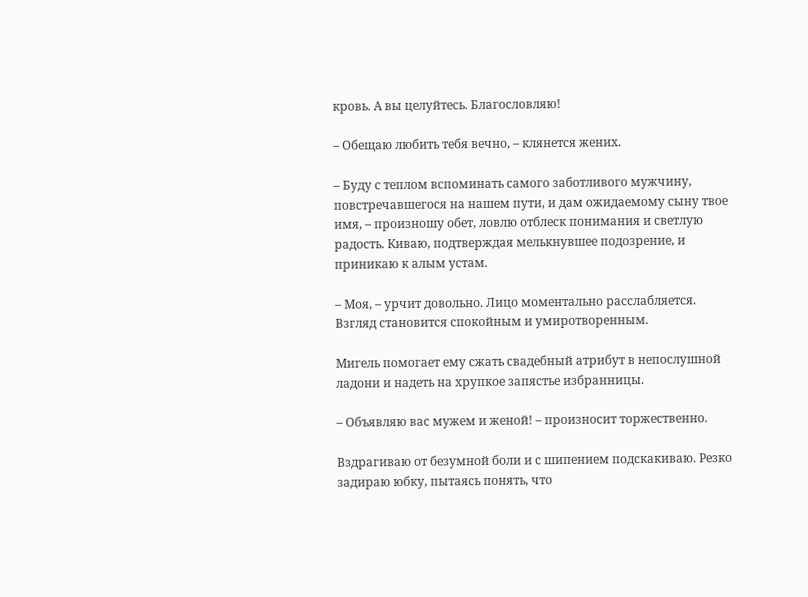кровь. А вы целуйтесь. Благословляю!

– Обещаю любить тебя вечно, – клянется жених.

– Буду с теплом вспоминать самого заботливого мужчину, повстречавшегося на нашем пути, и дам ожидаемому сыну твое имя, – произношу обет, ловлю отблеск понимания и светлую радость. Киваю, подтверждая мелькнувшее подозрение, и приникаю к алым устам.

– Моя, – урчит довольно. Лицо моментально расслабляется. Взгляд становится спокойным и умиротворенным.

Мигель помогает ему сжать свадебный атрибут в непослушной ладони и надеть на хрупкое запястье избранницы.

– Объявляю вас мужем и женой! – произносит торжественно.

Вздрагиваю от безумной боли и с шипением подскакиваю. Резко задираю юбку, пытаясь понять, что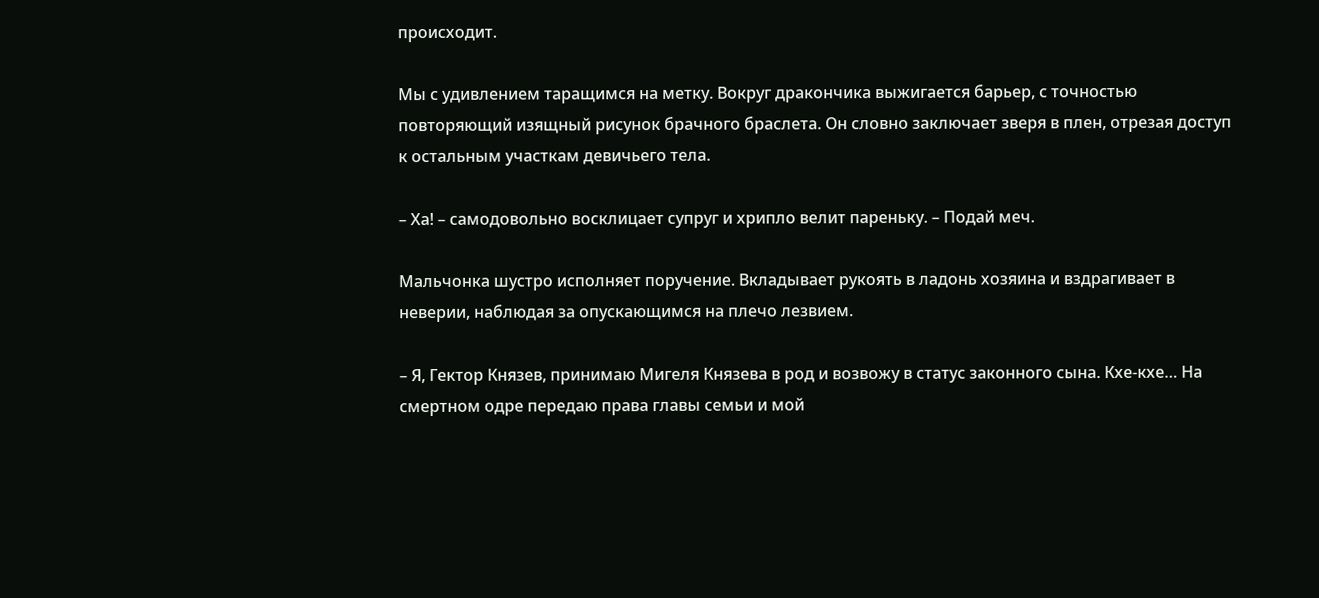происходит.

Мы с удивлением таращимся на метку. Вокруг дракончика выжигается барьер, с точностью повторяющий изящный рисунок брачного браслета. Он словно заключает зверя в плен, отрезая доступ к остальным участкам девичьего тела.

– Ха! – самодовольно восклицает супруг и хрипло велит пареньку. – Подай меч.

Мальчонка шустро исполняет поручение. Вкладывает рукоять в ладонь хозяина и вздрагивает в неверии, наблюдая за опускающимся на плечо лезвием.

– Я, Гектор Князев, принимаю Мигеля Князева в род и возвожу в статус законного сына. Кхе-кхе… На смертном одре передаю права главы семьи и мой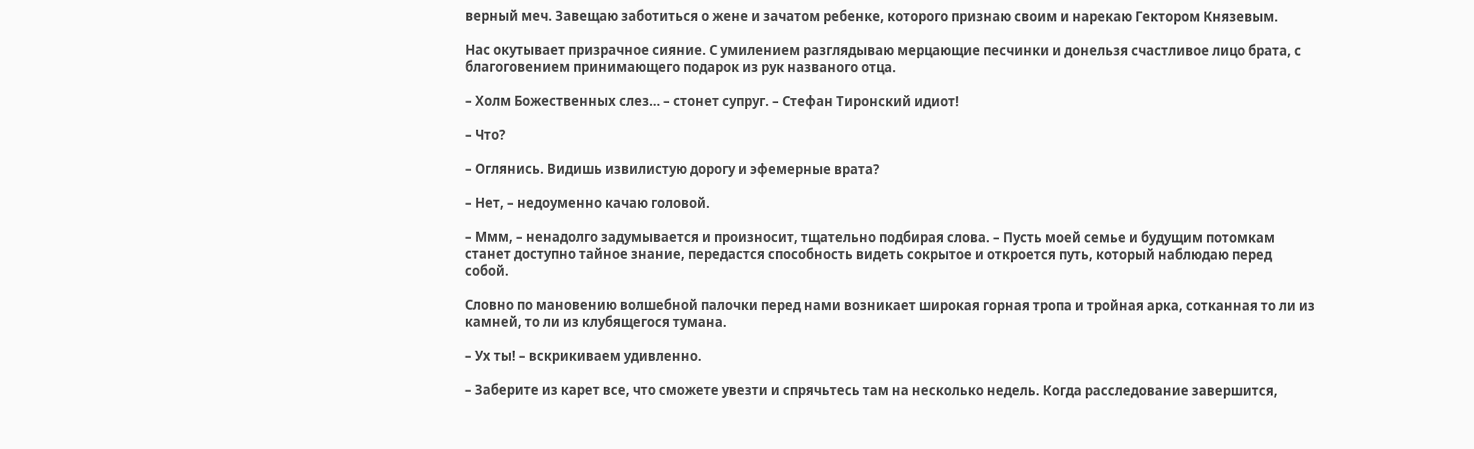верный меч. Завещаю заботиться о жене и зачатом ребенке, которого признаю своим и нарекаю Гектором Князевым.

Нас окутывает призрачное сияние. С умилением разглядываю мерцающие песчинки и донельзя счастливое лицо брата, с благоговением принимающего подарок из рук названого отца.

– Холм Божественных слез… – стонет супруг. – Стефан Тиронский идиот!

– Что?

– Оглянись. Видишь извилистую дорогу и эфемерные врата?

– Нет, – недоуменно качаю головой.

– Ммм, – ненадолго задумывается и произносит, тщательно подбирая слова. – Пусть моей семье и будущим потомкам станет доступно тайное знание, передастся способность видеть сокрытое и откроется путь, который наблюдаю перед собой.

Словно по мановению волшебной палочки перед нами возникает широкая горная тропа и тройная арка, сотканная то ли из камней, то ли из клубящегося тумана.

– Ух ты! – вскрикиваем удивленно.

– Заберите из карет все, что сможете увезти и спрячьтесь там на несколько недель. Когда расследование завершится,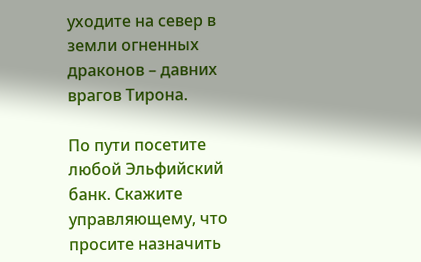уходите на север в земли огненных драконов – давних врагов Тирона.

По пути посетите любой Эльфийский банк. Скажите управляющему, что просите назначить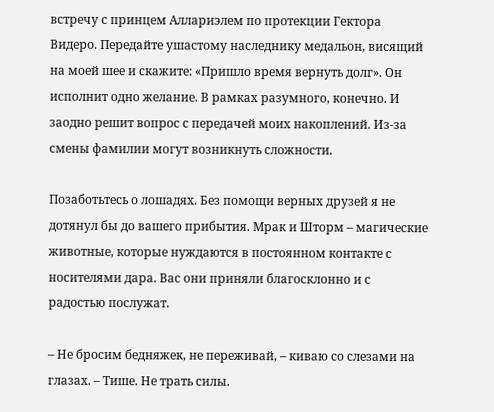встречу с принцем Аллариэлем по протекции Гектора Видеро. Передайте ушастому наследнику медальон, висящий на моей шее и скажите: «Пришло время вернуть долг». Он исполнит одно желание. В рамках разумного, конечно. И заодно решит вопрос с передачей моих накоплений. Из-за смены фамилии могут возникнуть сложности.

Позаботьтесь о лошадях. Без помощи верных друзей я не дотянул бы до вашего прибытия. Мрак и Шторм – магические животные, которые нуждаются в постоянном контакте с носителями дара. Вас они приняли благосклонно и с радостью послужат.

– Не бросим бедняжек, не переживай, – киваю со слезами на глазах. – Тише. Не трать силы.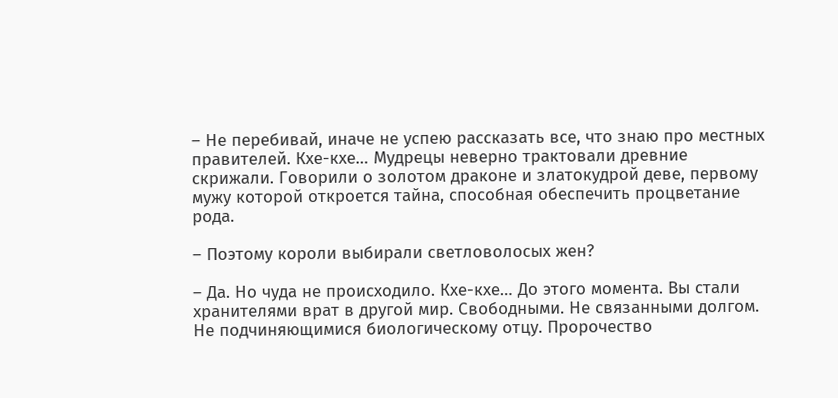– Не перебивай, иначе не успею рассказать все, что знаю про местных правителей. Кхе-кхе… Мудрецы неверно трактовали древние скрижали. Говорили о золотом драконе и златокудрой деве, первому мужу которой откроется тайна, способная обеспечить процветание рода.

– Поэтому короли выбирали светловолосых жен?

– Да. Но чуда не происходило. Кхе-кхе… До этого момента. Вы стали хранителями врат в другой мир. Свободными. Не связанными долгом. Не подчиняющимися биологическому отцу. Пророчество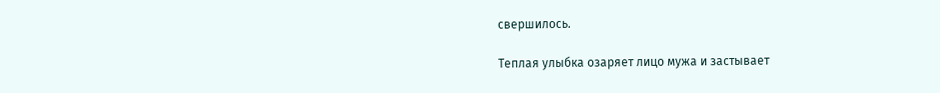свершилось.

Теплая улыбка озаряет лицо мужа и застывает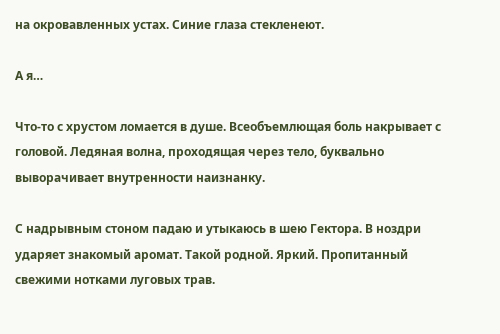на окровавленных устах. Синие глаза стекленеют.

А я…

Что-то с хрустом ломается в душе. Всеобъемлющая боль накрывает с головой. Ледяная волна, проходящая через тело, буквально выворачивает внутренности наизнанку.

С надрывным стоном падаю и утыкаюсь в шею Гектора. В ноздри ударяет знакомый аромат. Такой родной. Яркий. Пропитанный свежими нотками луговых трав.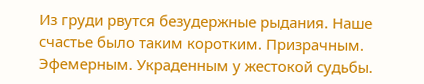Из груди рвутся безудержные рыдания. Наше счастье было таким коротким. Призрачным. Эфемерным. Украденным у жестокой судьбы.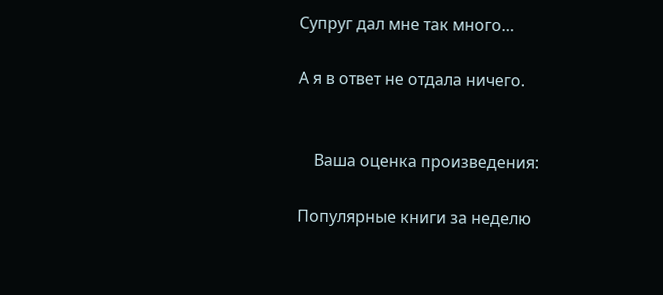Супруг дал мне так много…

А я в ответ не отдала ничего.


    Ваша оценка произведения:

Популярные книги за неделю